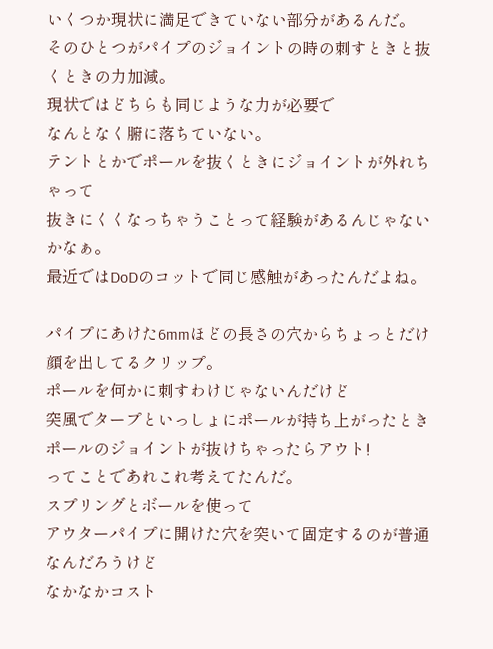いくつか現状に満足できていない部分があるんだ。
そのひとつがパイプのジョイントの時の刺すときと抜くときの力加減。
現状ではどちらも同じような力が必要で
なんとなく腑に落ちていない。
テントとかでポールを抜くときにジョイントが外れちゃって
抜きにくくなっちゃうことって経験があるんじゃないかなぁ。
最近ではDoDのコットで同じ感触があったんだよね。

パイプにあけた6mmほどの長さの穴からちょっとだけ顔を出してるクリップ。
ポールを何かに刺すわけじゃないんだけど
突風でタープといっしょにポールが持ち上がったとき
ポールのジョイントが抜けちゃったらアウト!
ってことであれこれ考えてたんだ。
スプリングとボールを使って
アウターパイプに開けた穴を突いて固定するのが普通なんだろうけど
なかなかコスト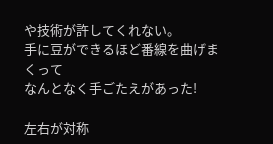や技術が許してくれない。
手に豆ができるほど番線を曲げまくって
なんとなく手ごたえがあった!

左右が対称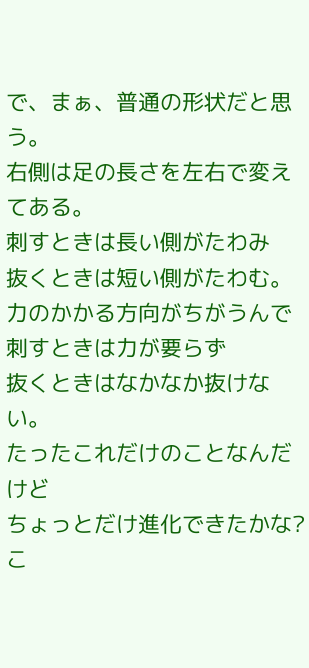で、まぁ、普通の形状だと思う。
右側は足の長さを左右で変えてある。
刺すときは長い側がたわみ
抜くときは短い側がたわむ。
力のかかる方向がちがうんで
刺すときは力が要らず
抜くときはなかなか抜けない。
たったこれだけのことなんだけど
ちょっとだけ進化できたかな?
こ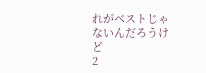れがベストじゃないんだろうけど
2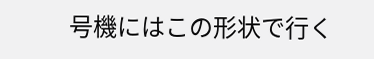号機にはこの形状で行く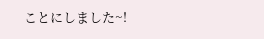ことにしました~!